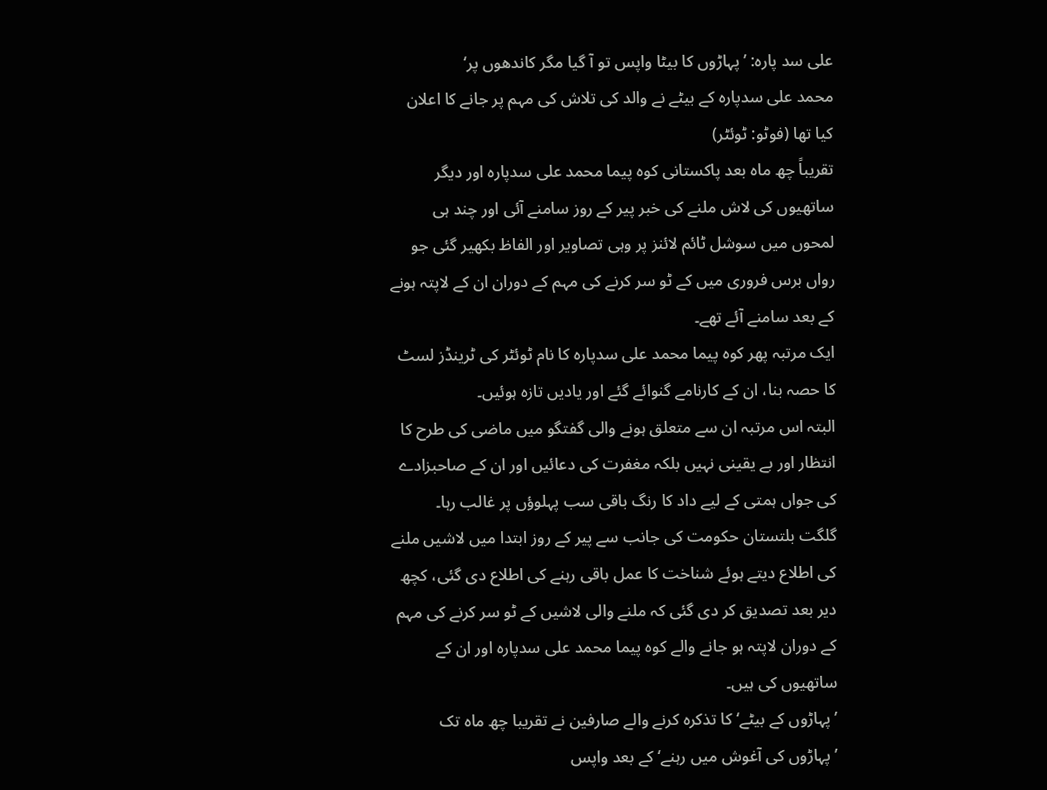علی سد پارہ: ’پہاڑوں کا بیٹا واپس تو آ گیا مگر کاندھوں پر‘
محمد علی سدپارہ کے بیٹے نے والد کی تلاش کی مہم پر جانے کا اعلان کیا تھا (فوٹو: ٹوئٹر)
تقریباً چھ ماہ بعد پاکستانی کوہ پیما محمد علی سدپارہ اور دیگر ساتھیوں کی لاش ملنے کی خبر پیر کے روز سامنے آئی اور چند ہی لمحوں میں سوشل ٹائم لائنز پر وہی تصاویر اور الفاظ بکھیر گئی جو رواں برس فروری میں کے ٹو سر کرنے کی مہم کے دوران ان کے لاپتہ ہونے کے بعد سامنے آئے تھے۔
ایک مرتبہ پھر کوہ پیما محمد علی سدپارہ کا نام ٹوئٹر کی ٹرینڈز لسٹ کا حصہ بنا، ان کے کارنامے گنوائے گئے اور یادیں تازہ ہوئیں۔
البتہ اس مرتبہ ان سے متعلق ہونے والی گفتگو میں ماضی کی طرح کا انتظار اور بے یقینی نہیں بلکہ مغفرت کی دعائیں اور ان کے صاحبزادے کی جواں ہمتی کے لیے داد کا رنگ باقی سب پہلوؤں پر غالب رہا۔
گلگت بلتستان حکومت کی جانب سے پیر کے روز ابتدا میں لاشیں ملنے کی اطلاع دیتے ہوئے شناخت کا عمل باقی رہنے کی اطلاع دی گئی، کچھ دیر بعد تصدیق کر دی گئی کہ ملنے والی لاشیں کے ٹو سر کرنے کی مہم کے دوران لاپتہ ہو جانے والے کوہ پیما محمد علی سدپارہ اور ان کے ساتھیوں کی ہیں۔
’پہاڑوں کے بیٹے‘ کا تذکرہ کرنے والے صارفین نے تقریبا چھ ماہ تک ’پہاڑوں کی آغوش میں رہنے‘ کے بعد واپس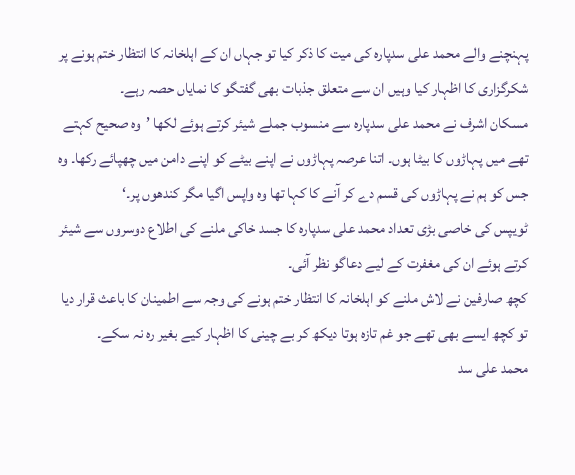پہنچنے والے محمد علی سدپارہ کی میت کا ذکر کیا تو جہاں ان کے اہلخانہ کا انتظار ختم ہونے پر شکرگزاری کا اظہار کیا وہیں ان سے متعلق جذبات بھی گفتگو کا نمایاں حصہ رہے۔
مسکان اشرف نے محمد علی سدپارہ سے منسوب جملے شیئر کرتے ہوئے لکھا ’وہ صحیح کہتے تھے میں پہاڑوں کا بیٹا ہوں۔ اتنا عرصہ پہاڑوں نے اپنے بیٹے کو اپنے دامن میں چھپائے رکھا۔ وہ جس کو ہم نے پہاڑوں کی قسم دے کر آنے کا کہا تھا وہ واپس اگیا مگر کندھوں پر۔‘
ٹویپس کی خاصی بڑی تعداد محمد علی سدپارہ کا جسد خاکی ملنے کی اطلاع دوسروں سے شیئر کرتے ہوئے ان کی مغفرت کے لیے دعاگو نظر آئی۔
کچھ صارفین نے لاش ملنے کو اہلخانہ کا انتظار ختم ہونے کی وجہ سے اطمینان کا باعث قرار دیا تو کچھ ایسے بھی تھے جو غم تازہ ہوتا دیکھ کر بے چینی کا اظہار کیے بغیر رہ نہ سکے۔
محمد علی سد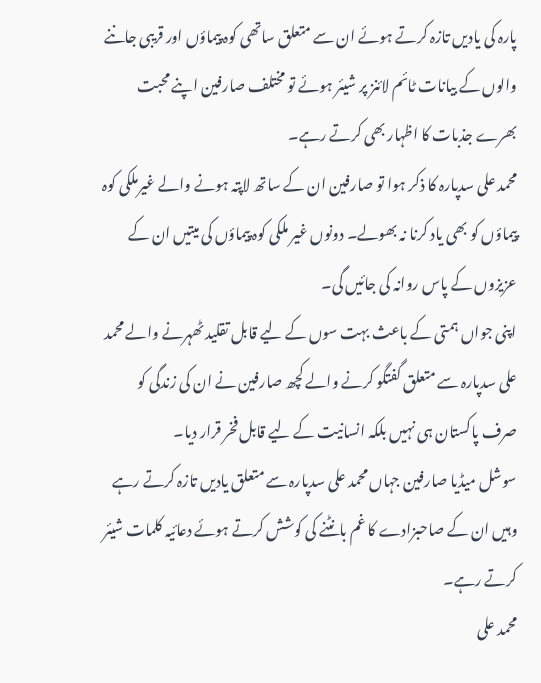پارہ کی یادیں تازہ کرتے ہوئے ان سے متعلق ساتھی کوہ پیماؤں اور قریبی جاننے والوں کے بیانات ٹائم لائنز پر شیئر ہوئے تو مختلف صارفین اپنے محبت بھرے جذبات کا اظہار بھی کرتے رہے۔
محمد علی سدپارہ کا ذکر ہوا تو صارفین ان کے ساتھ لاپتہ ہونے والے غیرملکی کوہ پیماؤں کو بھی یاد کرنا نہ بھولے۔ دونوں غیر ملکی کوہ پیماؤں کی میتیں ان کے عزیزوں کے پاس روانہ کی جائیں گی۔
اپنی جواں ہمتی کے باعث بہت سوں کے لیے قابل تقلید ٹھہرنے والے محمد علی سدپارہ سے متعلق گفتگو کرنے والے کچھ صارفین نے ان کی زندگی کو صرف پاکستان ہی نہیں بلکہ انسانیت کے لیے قابل فخر قرار دیا۔
سوشل میڈیا صارفین جہاں محمد علی سدپارہ سے متعلق یادیں تازہ کرتے رہے وہیں ان کے صاحبزادے کا غم بانٹنے کی کوشش کرتے ہوئے دعائیہ کلمات شیئر کرتے رہے۔
محمد علی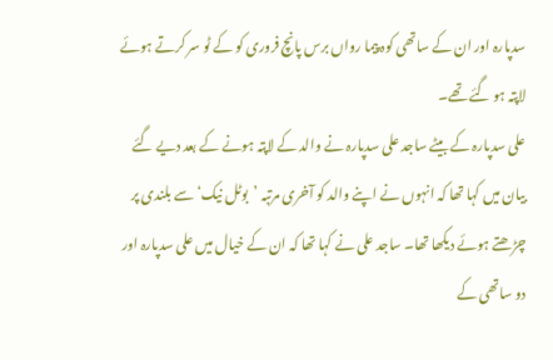سدپارہ اور ان کے ساتھی کوہ پیما رواں برس پانچ فروری کو کے ٹو سر کرتے ہوئے لاپتہ ہو گئے تھے۔
علی سدپارہ کے بیٹے ساجد علی سدپارہ نے والد کے لاپتہ ہونے کے بعد دیے گئے بیان میں کہا تھا کہ انہوں نے اپنے والد کو آخری مرتبہ ’بوٹل نیک‘ سے بلندی پر چڑھتے ہوئے دیکھا تھا۔ ساجد علی نے کہا تھا کہ ان کے خیال میں علی سدپارہ اور دو ساتھی کے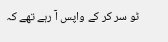ٹو سر کر کے واپس آ رہے تھے کہ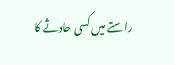راستے میں کسی حادثے کا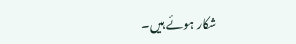شکار ہوئے ہیں۔